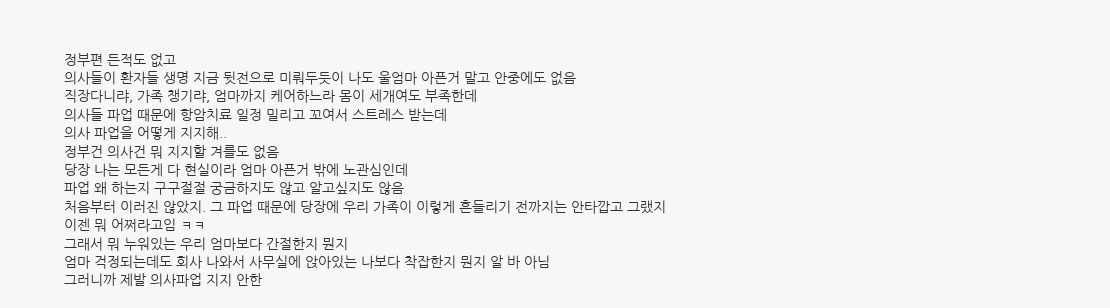정부편 든적도 없고
의사들이 환자들 생명 지금 뒷전으로 미뤄두듯이 나도 울엄마 아픈거 말고 안중에도 없음
직장다니랴, 가족 챙기랴, 엄마까지 케어하느라 몸이 세개여도 부족한데
의사들 파업 때문에 항암치료 일정 밀리고 꼬여서 스트레스 받는데
의사 파업을 어떻게 지지해..
정부건 의사건 뭐 지지할 겨를도 없음
당장 나는 모든게 다 현실이라 엄마 아픈거 밖에 노관심인데
파업 왜 하는지 구구절절 궁금하지도 않고 알고싶지도 않음
처음부터 이러진 않았지. 그 파업 때문에 당장에 우리 가족이 이렇게 흔들리기 전까지는 안타깝고 그랬지
이젠 뭐 어쩌라고임 ㅋㅋ
그래서 뭐 누워있는 우리 엄마보다 간절한지 뭔지
엄마 걱정되는데도 회사 나와서 사무실에 앉아있는 나보다 착잡한지 뭔지 알 바 아님
그러니까 제발 의사파업 지지 안한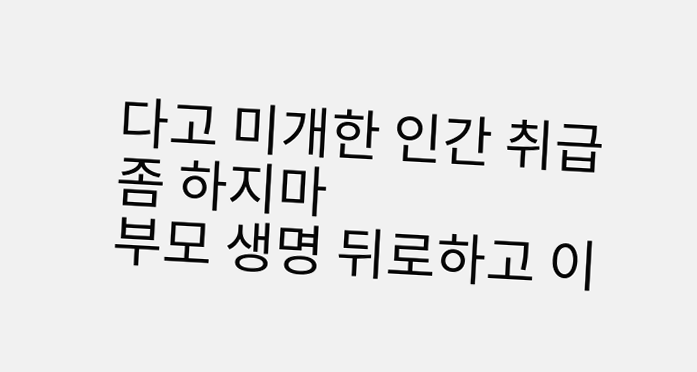다고 미개한 인간 취급 좀 하지마
부모 생명 뒤로하고 이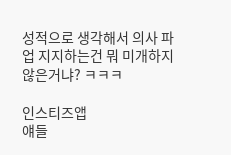성적으로 생각해서 의사 파업 지지하는건 뭐 미개하지 않은거냐? ㅋㅋㅋ

인스티즈앱
얘들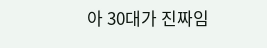아 30대가 진짜임